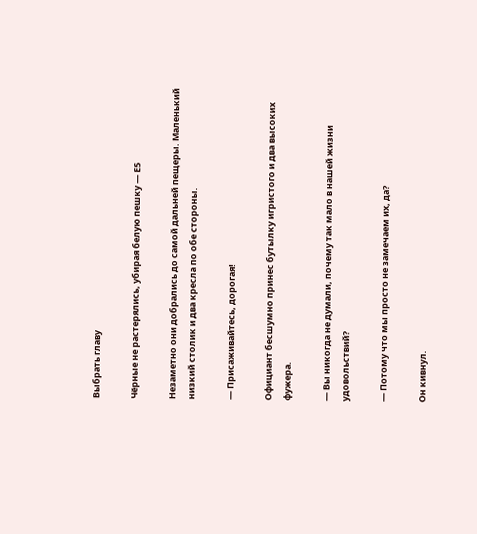Выбрать главу

Чёрные не растерялись, убирая белую пешку — Е5

Незаметно они добрались до самой дальней пещеры. Маленький низкий столик и два кресла по обе стороны.

— Присаживайтесь, дорогая!

Официант бесшумно принес бутылку игристого и два высоких фужера.

— Вы никогда не думали, почему так мало в нашей жизни удовольствий?

— Потому что мы просто не замечаем их, да?

Он кивнул.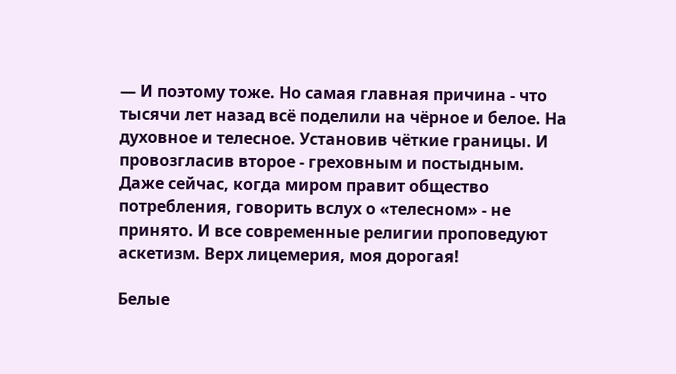— И поэтому тоже. Но самая главная причина - что тысячи лет назад всё поделили на чёрное и белое. На духовное и телесное. Установив чёткие границы. И провозгласив второе - греховным и постыдным. Даже сейчас, когда миром правит общество потребления, говорить вслух о «телесном» - не принято. И все современные религии проповедуют аскетизм. Верх лицемерия, моя дорогая!

Белые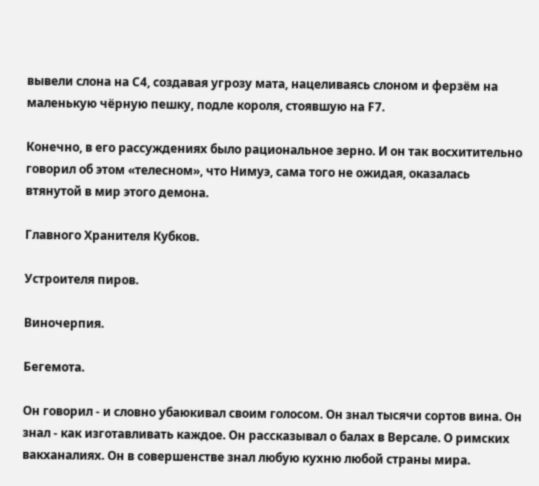вывели слона на С4, создавая угрозу мата, нацеливаясь слоном и ферзём на маленькую чёрную пешку, подле короля, стоявшую на F7.

Конечно, в его рассуждениях было рациональное зерно. И он так восхитительно говорил об этом «телесном», что Нимуэ, сама того не ожидая, оказалась втянутой в мир этого демона.

Главного Хранителя Кубков.

Устроителя пиров.

Виночерпия.

Бегемота.

Он говорил - и словно убаюкивал своим голосом. Он знал тысячи сортов вина. Он знал - как изготавливать каждое. Он рассказывал о балах в Версале. О римских вакханалиях. Он в совершенстве знал любую кухню любой страны мира.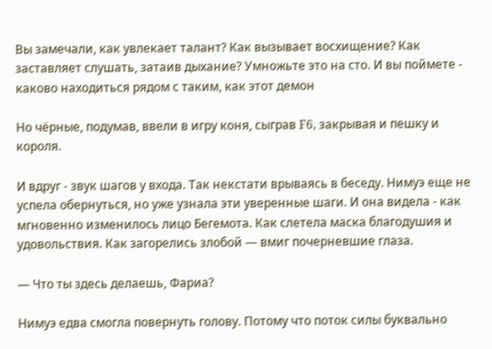Вы замечали, как увлекает талант? Как вызывает восхищение? Как заставляет слушать, затаив дыхание? Умножьте это на сто. И вы поймете - каково находиться рядом с таким, как этот демон

Но чёрные, подумав, ввели в игру коня, сыграв F6, закрывая и пешку и короля.

И вдруг - звук шагов у входа. Так некстати врываясь в беседу. Нимуэ еще не успела обернуться, но уже узнала эти уверенные шаги. И она видела - как мгновенно изменилось лицо Бегемота. Как слетела маска благодушия и удовольствия. Как загорелись злобой — вмиг почерневшие глаза.

— Что ты здесь делаешь, Фариа?

Нимуэ едва смогла повернуть голову. Потому что поток силы буквально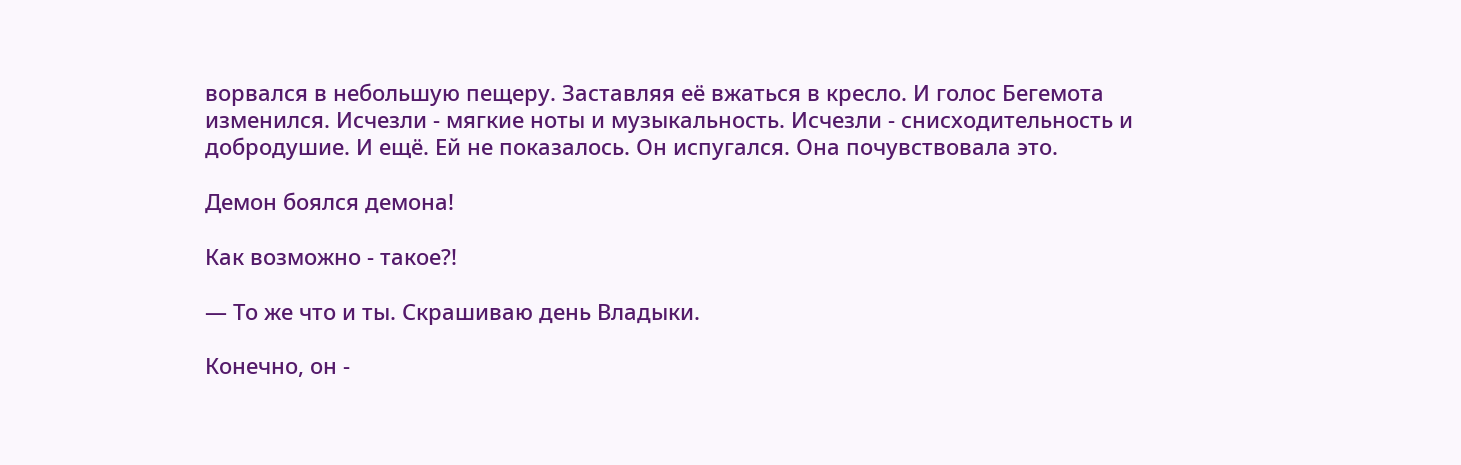ворвался в небольшую пещеру. Заставляя её вжаться в кресло. И голос Бегемота изменился. Исчезли - мягкие ноты и музыкальность. Исчезли - снисходительность и добродушие. И ещё. Ей не показалось. Он испугался. Она почувствовала это.

Демон боялся демона!

Как возможно - такое?!

— То же что и ты. Скрашиваю день Владыки.

Конечно, он -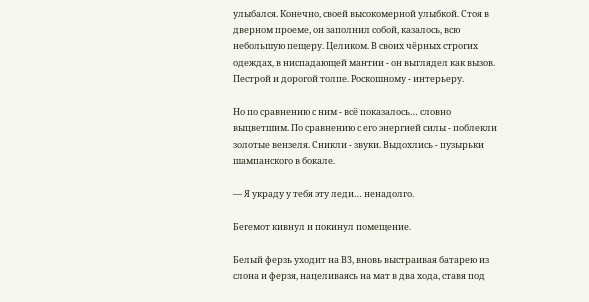улыбался. Конечно, своей высокомерной улыбкой. Стоя в дверном проеме, он заполнил собой, казалось, всю небольшую пещеру. Целиком. В своих чёрных строгих одеждах, в ниспадающей мантии - он выглядел как вызов. Пестрой и дорогой толпе. Роскошному - интерьеру.

Но по сравнению с ним - всё показалось… словно выцветшим. По сравнению с его энергией силы - поблекли золотые вензеля. Сникли - звуки. Выдохлись - пузырьки шампанского в бокале.

— Я украду у тебя эту леди… ненадолго.

Бегемот кивнул и покинул помещение.

Белый ферзь уходит на В3, вновь выстраивая батарею из слона и ферзя, нацеливаясь на мат в два хода, ставя под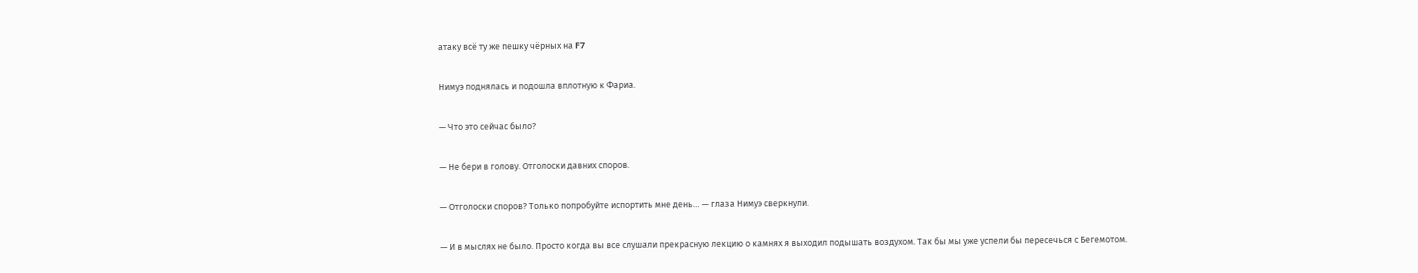атаку всё ту же пешку чёрных на F7

Нимуэ поднялась и подошла вплотную к Фариа.

— Что это сейчас было?

— Не бери в голову. Отголоски давних споров.

— Отголоски споров? Только попробуйте испортить мне день… — глаза Нимуэ сверкнули.

— И в мыслях не было. Просто когда вы все слушали прекрасную лекцию о камнях я выходил подышать воздухом. Так бы мы уже успели бы пересечься с Бегемотом.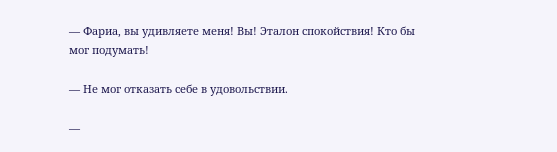— Фариа, вы удивляете меня! Вы! Эталон спокойствия! Кто бы мог подумать!

— Не мог отказать себе в удовольствии.

—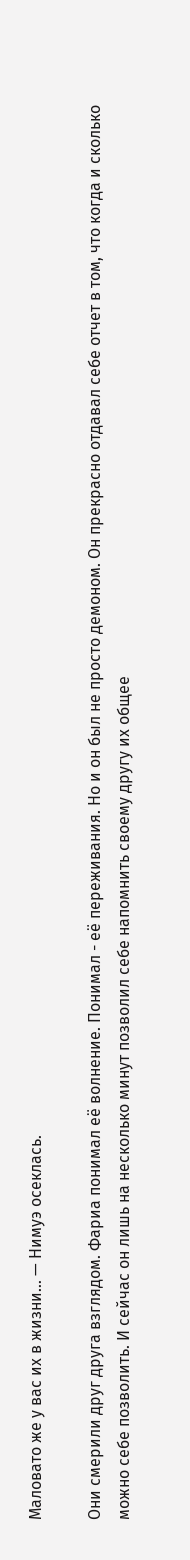Маловато же у вас их в жизни… — Нимуэ осеклась.

Они смерили друг друга взглядом. Фариа понимал её волнение. Понимал - её переживания. Но и он был не просто демоном. Он прекрасно отдавал себе отчет в том, что когда и сколько можно себе позволить. И сейчас он лишь на несколько минут позволил себе напомнить своему другу их общее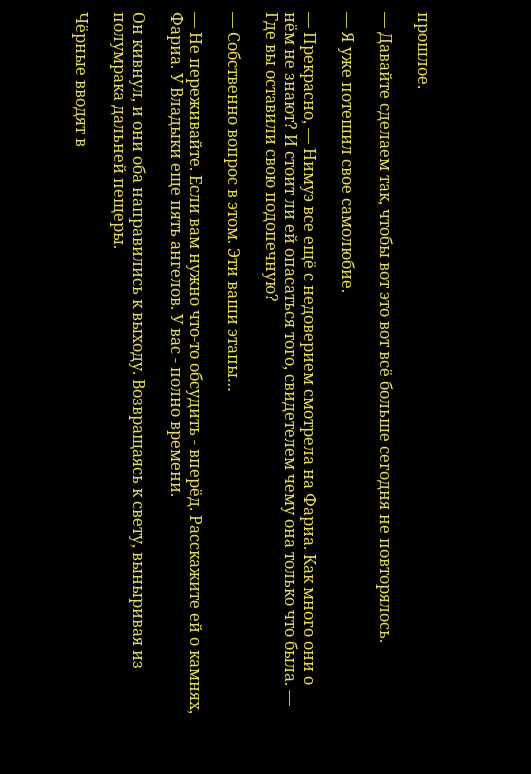прошлое.

— Давайте сделаем так, чтобы вот это вот всё больше сегодня не повторялось.

— Я уже потешил свое самолюбие.

— Прекрасно, — Нимуэ все ещё с недоверием смотрела на Фариа. Как много они о нём не знают? И стоит ли ей опасаться того, свидетелем чему она только что была. — Где вы оставили свою подопечную?

— Собственно вопрос в этом. Эти ваши этапы…

— Не переживайте. Если вам нужно что-то обсудить - вперёд. Расскажите ей о камнях, Фариа. У Владыки еще пять ангелов. У вас - полно времени.

Он кивнул, и они оба направились к выходу. Возвращаясь к свету, выныривая из полумрака дальней пещеры.

Чёрные вводят в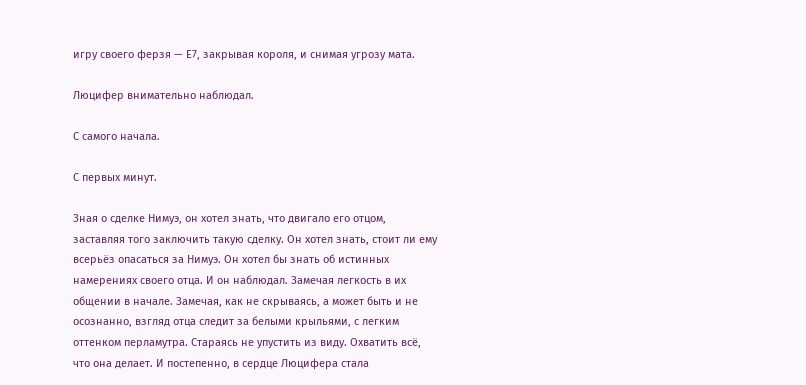игру своего ферзя — Е7, закрывая короля, и снимая угрозу мата.

Люцифер внимательно наблюдал.

С самого начала.

С первых минут.

Зная о сделке Нимуэ, он хотел знать, что двигало его отцом, заставляя того заключить такую сделку. Он хотел знать, стоит ли ему всерьёз опасаться за Нимуэ. Он хотел бы знать об истинных намерениях своего отца. И он наблюдал. Замечая легкость в их общении в начале. Замечая, как не скрываясь, а может быть и не осознанно, взгляд отца следит за белыми крыльями, с легким оттенком перламутра. Стараясь не упустить из виду. Охватить всё, что она делает. И постепенно, в сердце Люцифера стала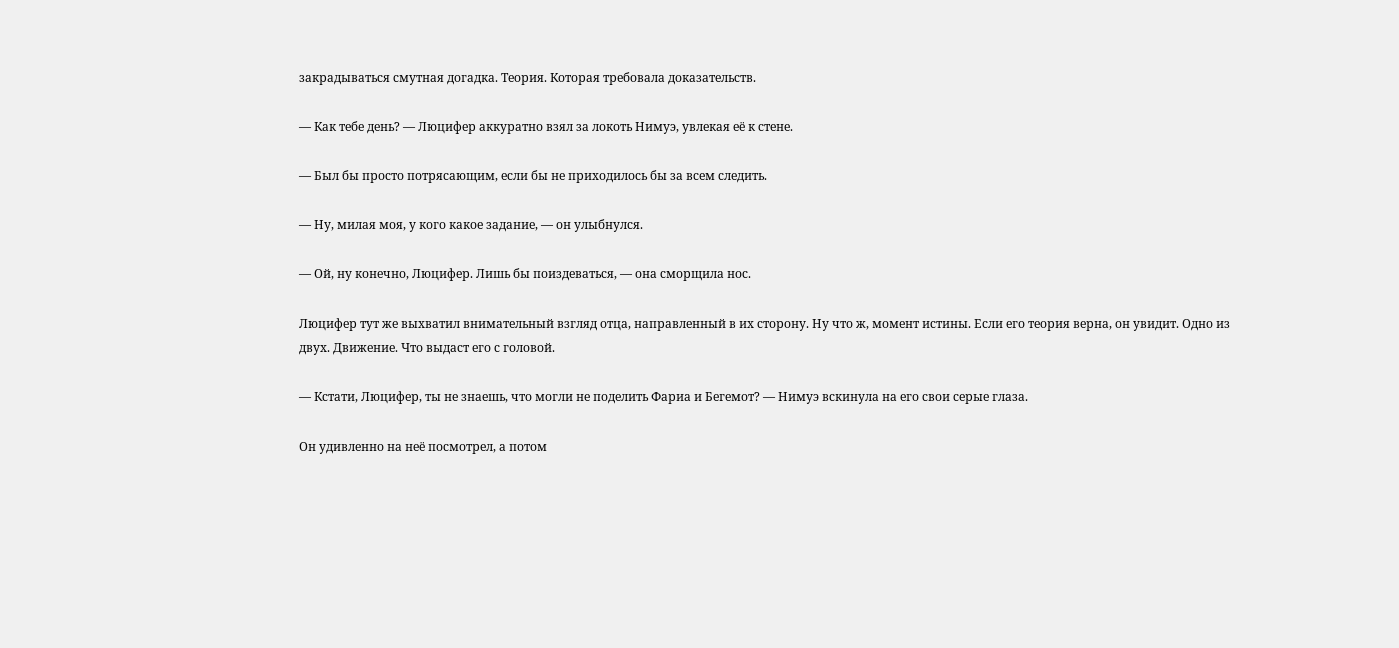закрадываться смутная догадка. Теория. Которая требовала доказательств.

— Как тебе день? — Люцифер аккуратно взял за локоть Нимуэ, увлекая её к стене.

— Был бы просто потрясающим, если бы не приходилось бы за всем следить.

— Ну, милая моя, у кого какое задание, — он улыбнулся.

— Ой, ну конечно, Люцифер. Лишь бы поиздеваться, — она сморщила нос.

Люцифер тут же выхватил внимательный взгляд отца, направленный в их сторону. Ну что ж, момент истины. Если его теория верна, он увидит. Одно из двух. Движение. Что выдаст его с головой.

— Кстати, Люцифер, ты не знаешь, что могли не поделить Фариа и Бегемот? — Нимуэ вскинула на его свои серые глаза.

Он удивленно на неё посмотрел, а потом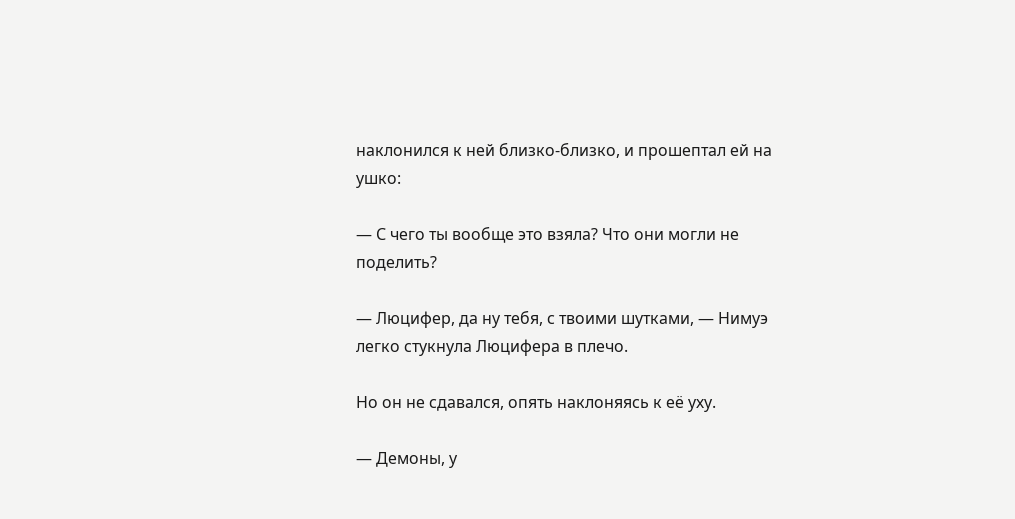наклонился к ней близко-близко, и прошептал ей на ушко:

— С чего ты вообще это взяла? Что они могли не поделить?

— Люцифер, да ну тебя, с твоими шутками, — Нимуэ легко стукнула Люцифера в плечо.

Но он не сдавался, опять наклоняясь к её уху.

— Демоны, у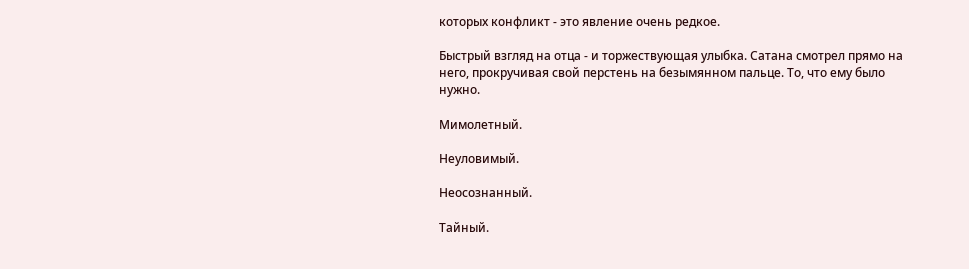которых конфликт - это явление очень редкое.

Быстрый взгляд на отца - и торжествующая улыбка. Сатана смотрел прямо на него, прокручивая свой перстень на безымянном пальце. То, что ему было нужно.

Мимолетный.

Неуловимый.

Неосознанный.

Тайный.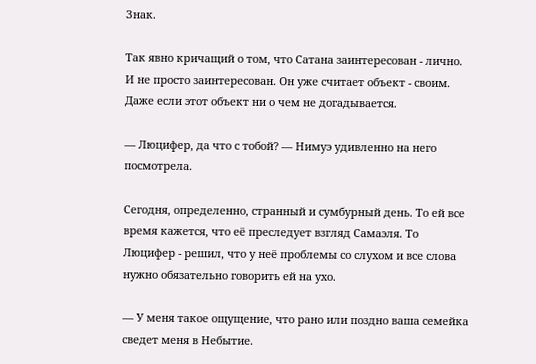Знак.

Так явно кричащий о том, что Сатана заинтересован - лично. И не просто заинтересован. Он уже считает объект - своим. Даже если этот объект ни о чем не догадывается.

— Люцифер, да что с тобой? — Нимуэ удивленно на него посмотрела.

Сегодня, определенно, странный и сумбурный день. То ей все время кажется, что её преследует взгляд Самаэля. То Люцифер - решил, что у неё проблемы со слухом и все слова нужно обязательно говорить ей на ухо.

— У меня такое ощущение, что рано или поздно ваша семейка сведет меня в Небытие.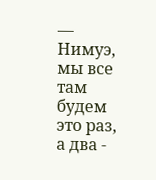— Нимуэ, мы все там будем это раз, а два -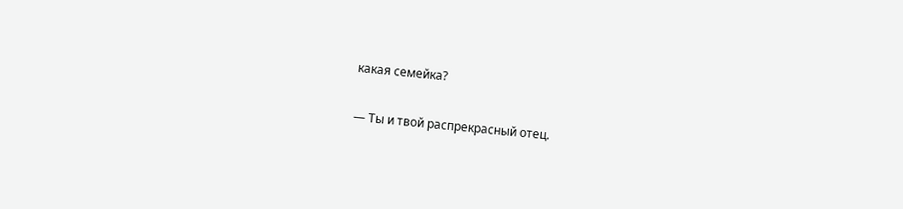какая семейка?

— Ты и твой распрекрасный отец.